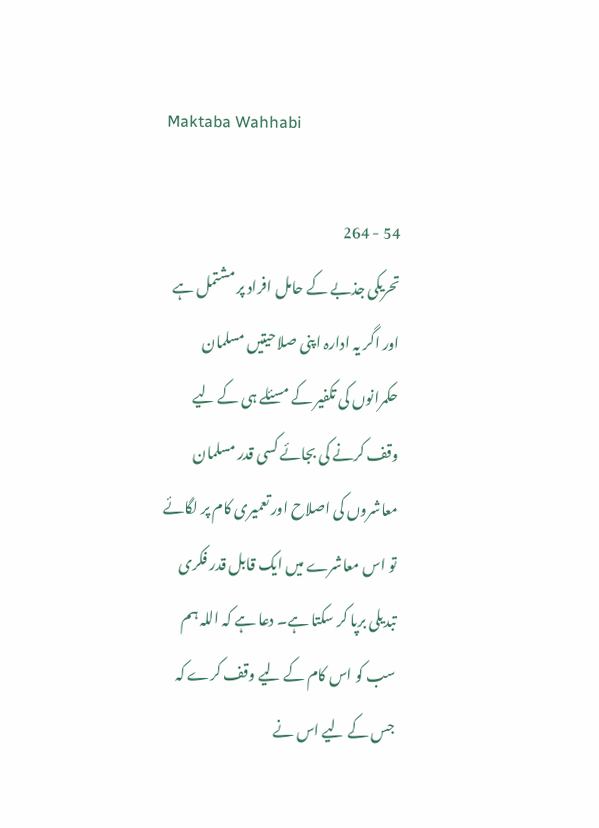Maktaba Wahhabi

54 - 264
تحریکی جذبے کے حامل افراد پر مشتمل ہے اور اگر یہ ادارہ اپنی صلاحیتیں مسلمان حکمرانوں کی تکفیر کے مسئلے ہی کے لیے وقف کرنے کی بجائے کسی قدر مسلمان معاشروں کی اصلاح اور تعمیری کام پر لگائے تو اس معاشرے میں ایک قابل قدر فکری تبدیلی برپا کر سکتا ہے۔ دعا ہے کہ اللہ ہم سب کو اس کام کے لیے وقف کرے کہ جس کے لیے اس نے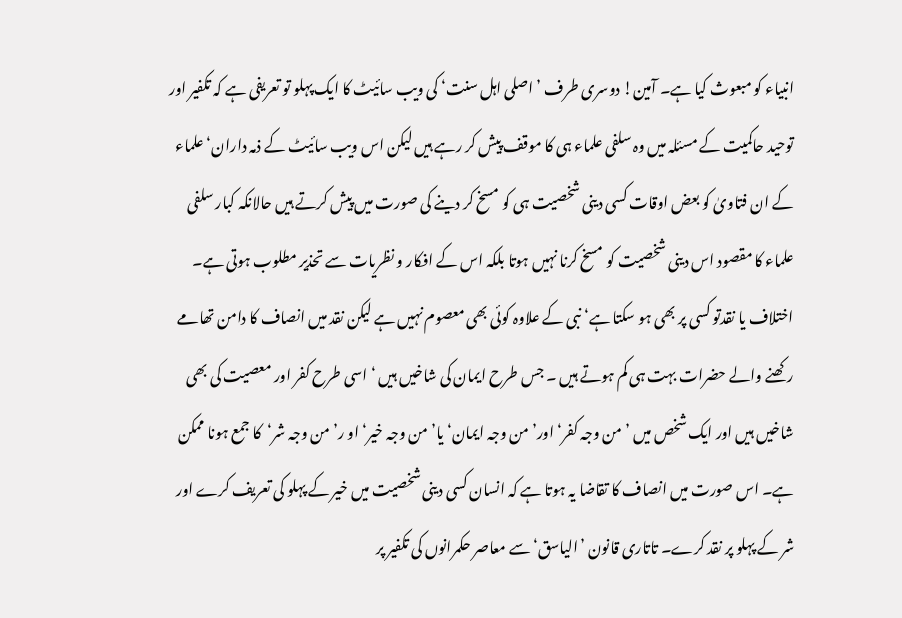انبیاء کو مبعوث کیا ہے۔ آمین! دوسری طرف ’اصلی اہل سنت‘ کی ویب سائیٹ کا ایک پہلو تو تعریفی ہے کہ تکفیر اور توحید حاکمیت کے مسئلہ میں وہ سلفی علماء ہی کا موقف پیش کر رہے ہیں لیکن اس ویب سائیٹ کے ذمہ داران‘ علماء کے ان فتاویٰ کو بعض اوقات کسی دینی شخصیت ہی کو مسخ کر دینے کی صورت میں پیش کرتے ہیں حالانکہ کبار سلفی علماء کا مقصود اس دینی شخصیت کو مسخ کرنا نہیں ہوتا بلکہ اس کے افکار و نظریات سے تحذیر مطلوب ہوتی ہے۔ اختلاف یا نقدتو کسی پر بھی ہو سکتا ہے‘ نبی کے علاوہ کوئی بھی معصوم نہیں ہے لیکن نقد میں انصاف کا دامن تھامے رکھنے والے حضرات بہت ہی کم ہوتے ہیں ۔ جس طرح ایمان کی شاخیں ہیں ‘ اسی طرح کفر اور معصیت کی بھی شاخیں ہیں اور ایک شخص میں ’من وجہ کفر‘ اور’ من وجہ ایمان‘ یا’ من وجہ خیر‘ او ر’ من وجہ شر‘کا جمع ہونا ممکن ہے۔ اس صورت میں انصاف کا تقاضا یہ ہوتا ہے کہ انسان کسی دینی شخصیت میں خیر کے پہلو کی تعریف کرے اور شر کے پہلو پر نقد کرے۔ تاتاری قانون ’الیاسق‘ سے معاصر حکمرانوں کی تکفیر پر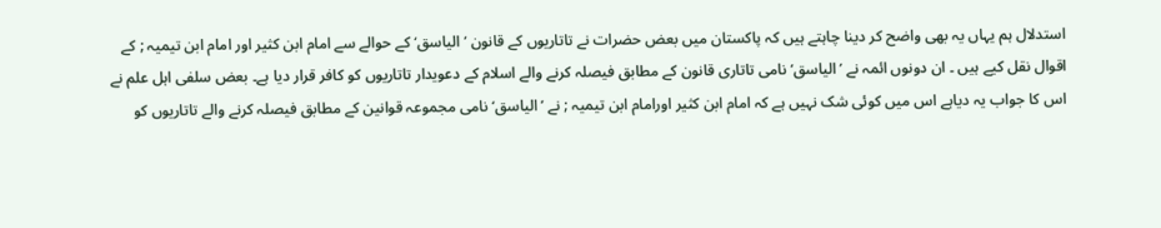استدلال ہم یہاں یہ بھی واضح کر دینا چاہتے ہیں کہ پاکستان میں بعض حضرات نے تاتاریوں کے قانون ’ الیاسق‘ کے حوالے سے امام ابن کثیر اور امام ابن تیمیہ ; کے اقوال نقل کیے ہیں ۔ ان دونوں ائمہ نے ’الیاسق‘ نامی تاتاری قانون کے مطابق فیصلہ کرنے والے اسلام کے دعویدار تاتاریوں کو کافر قرار دیا ہے۔ بعض سلفی اہل علم نے اس کا جواب یہ دیاہے اس میں کوئی شک نہیں ہے کہ امام ابن کثیر اورامام ابن تیمیہ ; نے ’الیاسق‘ نامی مجموعہ قوانین کے مطابق فیصلہ کرنے والے تاتاریوں کو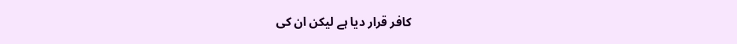کافر قرار دیا ہے لیکن ان کی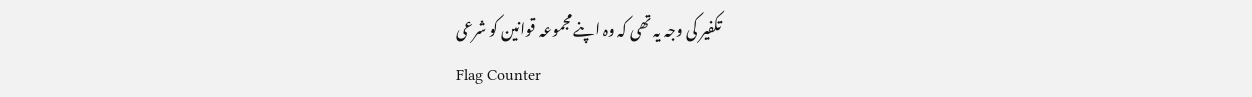تکفیر کی وجہ یہ تھی کہ وہ اپنے مجموعہ قوانین کو شرعی
Flag Counter